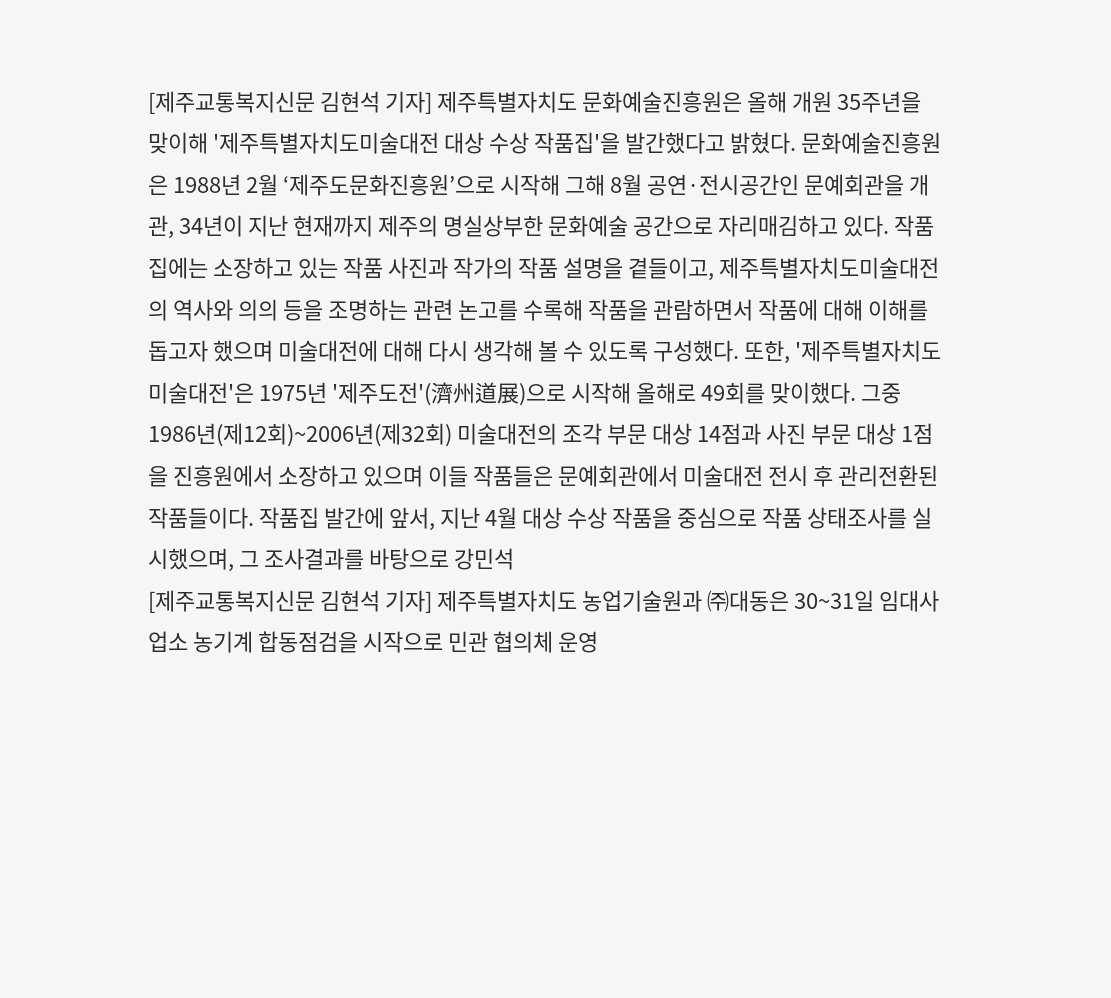[제주교통복지신문 김현석 기자] 제주특별자치도 문화예술진흥원은 올해 개원 35주년을 맞이해 '제주특별자치도미술대전 대상 수상 작품집'을 발간했다고 밝혔다. 문화예술진흥원은 1988년 2월 ‘제주도문화진흥원’으로 시작해 그해 8월 공연·전시공간인 문예회관을 개관, 34년이 지난 현재까지 제주의 명실상부한 문화예술 공간으로 자리매김하고 있다. 작품집에는 소장하고 있는 작품 사진과 작가의 작품 설명을 곁들이고, 제주특별자치도미술대전의 역사와 의의 등을 조명하는 관련 논고를 수록해 작품을 관람하면서 작품에 대해 이해를 돕고자 했으며 미술대전에 대해 다시 생각해 볼 수 있도록 구성했다. 또한, '제주특별자치도미술대전'은 1975년 '제주도전'(濟州道展)으로 시작해 올해로 49회를 맞이했다. 그중 1986년(제12회)~2006년(제32회) 미술대전의 조각 부문 대상 14점과 사진 부문 대상 1점을 진흥원에서 소장하고 있으며 이들 작품들은 문예회관에서 미술대전 전시 후 관리전환된 작품들이다. 작품집 발간에 앞서, 지난 4월 대상 수상 작품을 중심으로 작품 상태조사를 실시했으며, 그 조사결과를 바탕으로 강민석
[제주교통복지신문 김현석 기자] 제주특별자치도 농업기술원과 ㈜대동은 30~31일 임대사업소 농기계 합동점검을 시작으로 민관 협의체 운영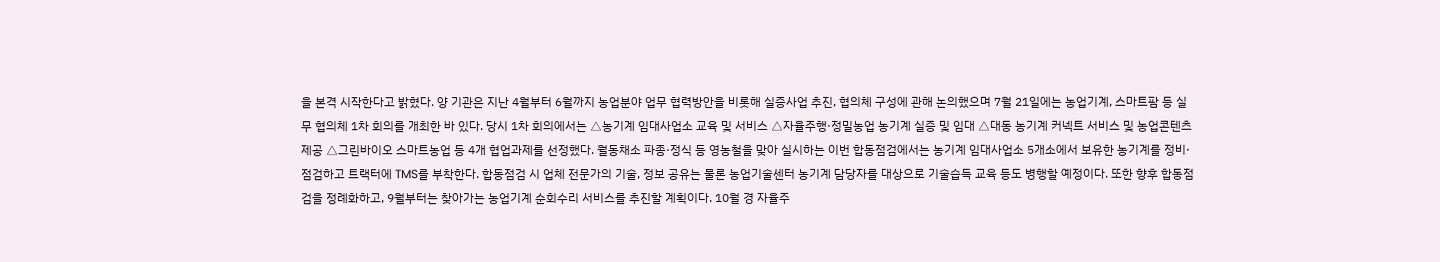을 본격 시작한다고 밝혔다. 양 기관은 지난 4월부터 6월까지 농업분야 업무 협력방안을 비롯해 실증사업 추진, 협의체 구성에 관해 논의했으며 7월 21일에는 농업기계, 스마트팜 등 실무 협의체 1차 회의를 개최한 바 있다. 당시 1차 회의에서는 △농기계 임대사업소 교육 및 서비스 △자율주행·정밀농업 농기계 실증 및 임대 △대동 농기계 커넥트 서비스 및 농업콘텐츠 제공 △그린바이오 스마트농업 등 4개 협업과제를 선정했다. 월동채소 파종·정식 등 영농철을 맞아 실시하는 이번 합동점검에서는 농기계 임대사업소 5개소에서 보유한 농기계를 정비·점검하고 트랙터에 TMS를 부착한다. 합동점검 시 업체 전문가의 기술, 정보 공유는 물론 농업기술센터 농기계 담당자를 대상으로 기술습득 교육 등도 병행할 예정이다. 또한 향후 합동점검을 정례화하고, 9월부터는 찾아가는 농업기계 순회수리 서비스를 추진할 계획이다. 10월 경 자율주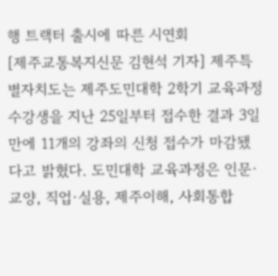행 트랙터 출시에 따른 시연회
[제주교통복지신문 김현석 기자] 제주특별자치도는 제주도민대학 2학기 교육과정 수강생을 지난 25일부터 접수한 결과 3일 만에 11개의 강좌의 신청 접수가 마감됐다고 밝혔다. 도민대학 교육과정은 인문·교양, 직업·실용, 제주이해, 사회통합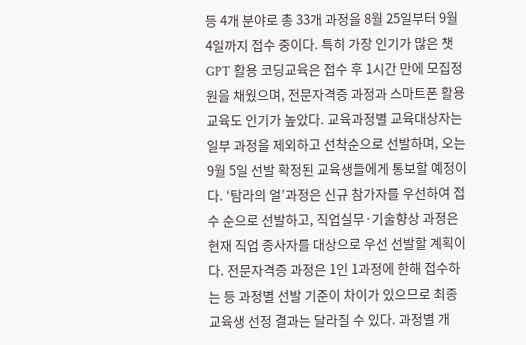등 4개 분야로 총 33개 과정을 8월 25일부터 9월 4일까지 접수 중이다. 특히 가장 인기가 많은 챗GPT 활용 코딩교육은 접수 후 1시간 만에 모집정원을 채웠으며, 전문자격증 과정과 스마트폰 활용교육도 인기가 높았다. 교육과정별 교육대상자는 일부 과정을 제외하고 선착순으로 선발하며, 오는 9월 5일 선발 확정된 교육생들에게 통보할 예정이다. ‘탐라의 얼’과정은 신규 참가자를 우선하여 접수 순으로 선발하고, 직업실무·기술향상 과정은 현재 직업 종사자를 대상으로 우선 선발할 계획이다. 전문자격증 과정은 1인 1과정에 한해 접수하는 등 과정별 선발 기준이 차이가 있으므로 최종 교육생 선정 결과는 달라질 수 있다. 과정별 개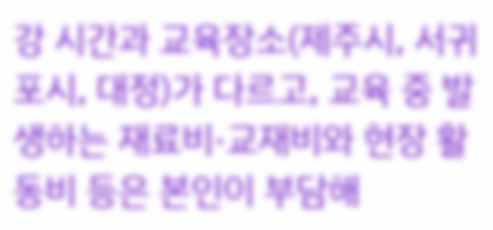강 시간과 교육장소(제주시, 서귀포시, 대정)가 다르고, 교육 중 발생하는 재료비·교재비와 현장 활동비 등은 본인이 부담해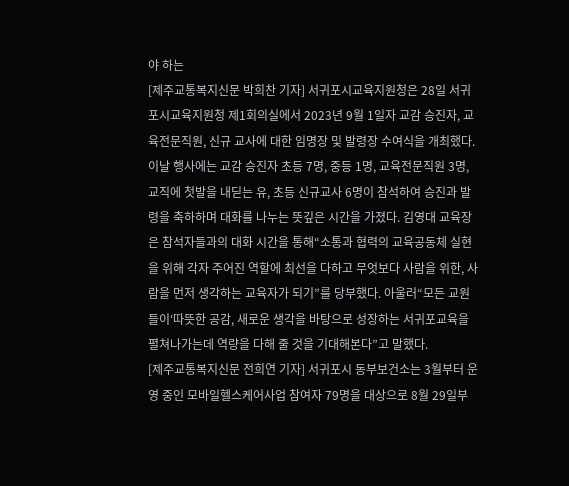야 하는
[제주교통복지신문 박희찬 기자] 서귀포시교육지원청은 28일 서귀포시교육지원청 제1회의실에서 2023년 9월 1일자 교감 승진자, 교육전문직원, 신규 교사에 대한 임명장 및 발령장 수여식을 개최했다. 이날 행사에는 교감 승진자 초등 7명, 중등 1명, 교육전문직원 3명, 교직에 첫발을 내딛는 유, 초등 신규교사 6명이 참석하여 승진과 발령을 축하하며 대화를 나누는 뜻깊은 시간을 가졌다. 김영대 교육장은 참석자들과의 대화 시간을 통해“소통과 협력의 교육공동체 실현을 위해 각자 주어진 역할에 최선을 다하고 무엇보다 사람을 위한, 사람을 먼저 생각하는 교육자가 되기”를 당부했다. 아울러“모든 교원들이‘따뜻한 공감, 새로운 생각을 바탕으로 성장하는 서귀포교육을 펼쳐나가는데 역량을 다해 줄 것을 기대해본다”고 말했다.
[제주교통복지신문 전희연 기자] 서귀포시 동부보건소는 3월부터 운영 중인 모바일헬스케어사업 참여자 79명을 대상으로 8월 29일부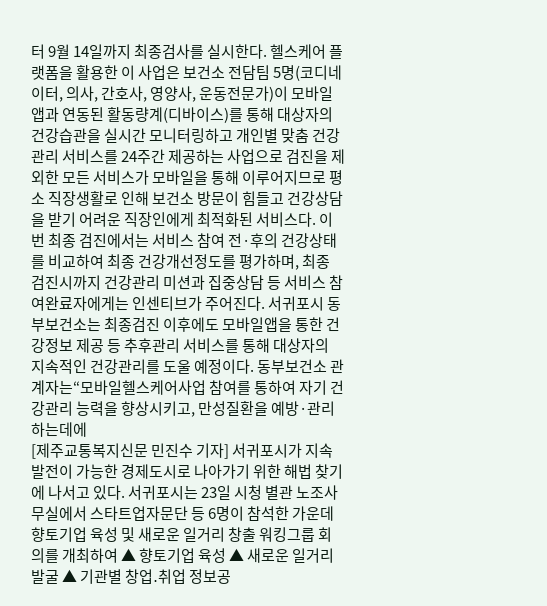터 9월 14일까지 최종검사를 실시한다. 헬스케어 플랫폼을 활용한 이 사업은 보건소 전담팀 5명(코디네이터, 의사, 간호사, 영양사, 운동전문가)이 모바일 앱과 연동된 활동량계(디바이스)를 통해 대상자의 건강습관을 실시간 모니터링하고 개인별 맞춤 건강관리 서비스를 24주간 제공하는 사업으로 검진을 제외한 모든 서비스가 모바일을 통해 이루어지므로 평소 직장생활로 인해 보건소 방문이 힘들고 건강상담을 받기 어려운 직장인에게 최적화된 서비스다. 이번 최종 검진에서는 서비스 참여 전·후의 건강상태를 비교하여 최종 건강개선정도를 평가하며, 최종 검진시까지 건강관리 미션과 집중상담 등 서비스 참여완료자에게는 인센티브가 주어진다. 서귀포시 동부보건소는 최종검진 이후에도 모바일앱을 통한 건강정보 제공 등 추후관리 서비스를 통해 대상자의 지속적인 건강관리를 도울 예정이다. 동부보건소 관계자는“모바일헬스케어사업 참여를 통하여 자기 건강관리 능력을 향상시키고, 만성질환을 예방·관리하는데에
[제주교통복지신문 민진수 기자] 서귀포시가 지속 발전이 가능한 경제도시로 나아가기 위한 해법 찾기에 나서고 있다. 서귀포시는 23일 시청 별관 노조사무실에서 스타트업자문단 등 6명이 참석한 가운데 향토기업 육성 및 새로운 일거리 창출 워킹그룹 회의를 개최하여 ▲ 향토기업 육성 ▲ 새로운 일거리 발굴 ▲ 기관별 창업․취업 정보공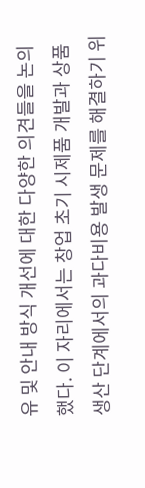유 및 안내 방식 개선에 대한 다양한 의견들을 논의했다. 이 자리에서는 창업 초기 시제품 개발과 상품생산 단계에서의 과다비용 발생 문제를 해결하기 위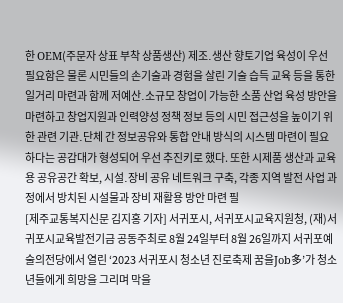한 OEM(주문자 상표 부착 상품생산) 제조․생산 향토기업 육성이 우선 필요함은 물론 시민들의 손기술과 경험을 살린 기술 습득 교육 등을 통한 일거리 마련과 함께 저예산․소규모 창업이 가능한 소품 산업 육성 방안을 마련하고 창업지원과 인력양성 정책 정보 등의 시민 접근성을 높이기 위한 관련 기관․단체 간 정보공유와 통합 안내 방식의 시스템 마련이 필요하다는 공감대가 형성되어 우선 추진키로 했다. 또한 시제품 생산과 교육용 공유공간 확보, 시설․장비 공유 네트워크 구축, 각종 지역 발전 사업 과정에서 방치된 시설물과 장비 재활용 방안 마련 필
[제주교통복지신문 김지홍 기자] 서귀포시, 서귀포시교육지원청, (재)서귀포시교육발전기금 공동주최로 8월 24일부터 8월 26일까지 서귀포예술의전당에서 열린 ‘2023 서귀포시 청소년 진로축제 꿈을Job多’가 청소년들에게 희망을 그리며 막을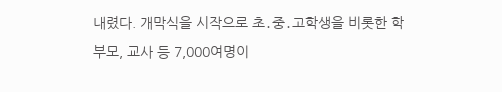내렸다. 개막식을 시작으로 초․중․고학생을 비롯한 학부모, 교사 등 7,000여명이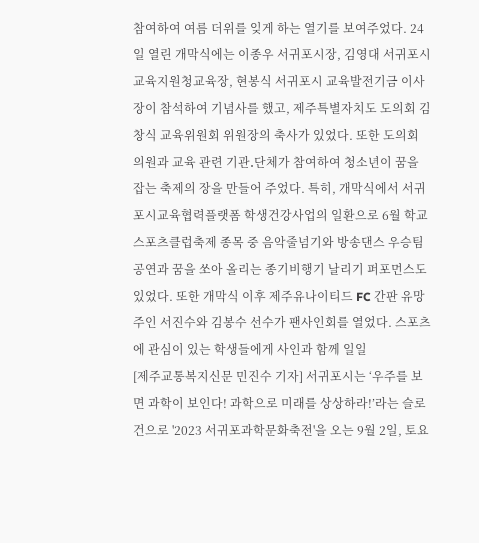참여하여 여름 더위를 잊게 하는 열기를 보여주었다. 24일 열린 개막식에는 이종우 서귀포시장, 김영대 서귀포시 교육지원청교육장, 현봉식 서귀포시 교육발전기금 이사장이 참석하여 기념사를 했고, 제주특별자치도 도의회 김창식 교육위원회 위원장의 축사가 있었다. 또한 도의회 의원과 교육 관련 기관․단체가 참여하여 청소년이 꿈을 잡는 축제의 장을 만들어 주었다. 특히, 개막식에서 서귀포시교육협력플랫폼 학생건강사업의 일환으로 6월 학교스포츠클럽축제 종목 중 음악줄넘기와 방송댄스 우승팀 공연과 꿈을 쏘아 올리는 종기비행기 날리기 퍼포먼스도 있었다. 또한 개막식 이후 제주유나이티드 FC 간판 유망주인 서진수와 김봉수 선수가 팬사인회를 열었다. 스포츠에 관심이 있는 학생들에게 사인과 함께 일일
[제주교통복지신문 민진수 기자] 서귀포시는 ‘우주를 보면 과학이 보인다! 과학으로 미래를 상상하라!’라는 슬로건으로 '2023 서귀포과학문화축전'을 오는 9월 2일, 토요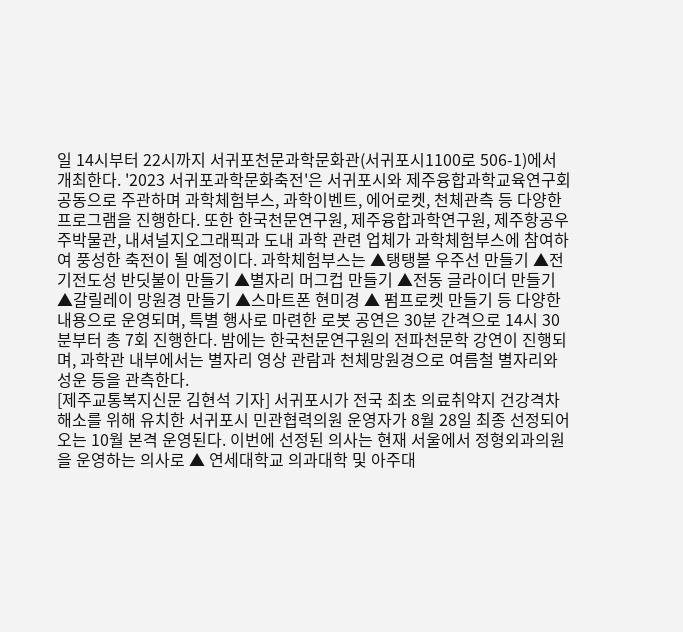일 14시부터 22시까지 서귀포천문과학문화관(서귀포시1100로 506-1)에서 개최한다. '2023 서귀포과학문화축전'은 서귀포시와 제주융합과학교육연구회 공동으로 주관하며 과학체험부스, 과학이벤트, 에어로켓, 천체관측 등 다양한 프로그램을 진행한다. 또한 한국천문연구원, 제주융합과학연구원, 제주항공우주박물관, 내셔널지오그래픽과 도내 과학 관련 업체가 과학체험부스에 참여하여 풍성한 축전이 될 예정이다. 과학체험부스는 ▲탱탱볼 우주선 만들기 ▲전기전도성 반딧불이 만들기 ▲별자리 머그컵 만들기 ▲전동 글라이더 만들기 ▲갈릴레이 망원경 만들기 ▲스마트폰 현미경 ▲ 펌프로켓 만들기 등 다양한 내용으로 운영되며, 특별 행사로 마련한 로봇 공연은 30분 간격으로 14시 30분부터 총 7회 진행한다. 밤에는 한국천문연구원의 전파천문학 강연이 진행되며, 과학관 내부에서는 별자리 영상 관람과 천체망원경으로 여름철 별자리와 성운 등을 관측한다.
[제주교통복지신문 김현석 기자] 서귀포시가 전국 최초 의료취약지 건강격차 해소를 위해 유치한 서귀포시 민관협력의원 운영자가 8월 28일 최종 선정되어 오는 10월 본격 운영된다. 이번에 선정된 의사는 현재 서울에서 정형외과의원을 운영하는 의사로 ▲ 연세대학교 의과대학 및 아주대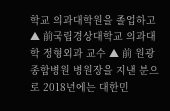학교 의과대학원을 졸업하고 ▲ 前국립경상대학교 의과대학 정형외과 교수 ▲ 前 원광종합병원 병원장을 지낸 분으로 2018년에는 대한민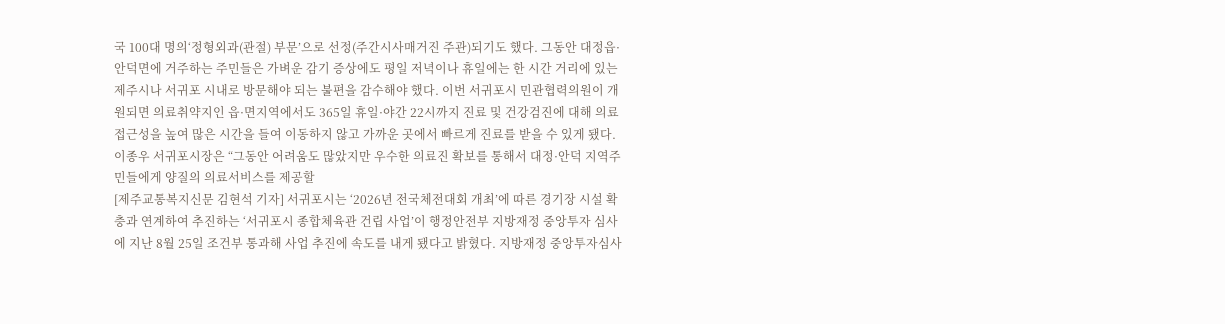국 100대 명의‘정형외과(관절) 부문’으로 선정(주간시사매거진 주관)되기도 했다. 그동안 대정읍·안덕면에 거주하는 주민들은 가벼운 감기 증상에도 평일 저녁이나 휴일에는 한 시간 거리에 있는 제주시나 서귀포 시내로 방문해야 되는 불편을 감수해야 했다. 이번 서귀포시 민관협력의원이 개원되면 의료취약지인 읍·면지역에서도 365일 휴일·야간 22시까지 진료 및 건강검진에 대해 의료 접근성을 높여 많은 시간을 들여 이동하지 않고 가까운 곳에서 빠르게 진료를 받을 수 있게 됐다. 이종우 서귀포시장은 “그동안 어려움도 많았지만 우수한 의료진 확보를 통해서 대정·안덕 지역주민들에게 양질의 의료서비스를 제공할
[제주교통복지신문 김현석 기자] 서귀포시는 ‘2026년 전국체전대회 개최’에 따른 경기장 시설 확충과 연계하여 추진하는 ‘서귀포시 종합체육관 건립 사업’이 행정안전부 지방재정 중앙투자 심사에 지난 8월 25일 조건부 통과해 사업 추진에 속도를 내게 됐다고 밝혔다. 지방재정 중앙투자심사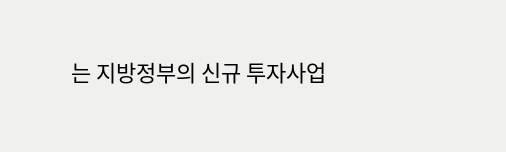는 지방정부의 신규 투자사업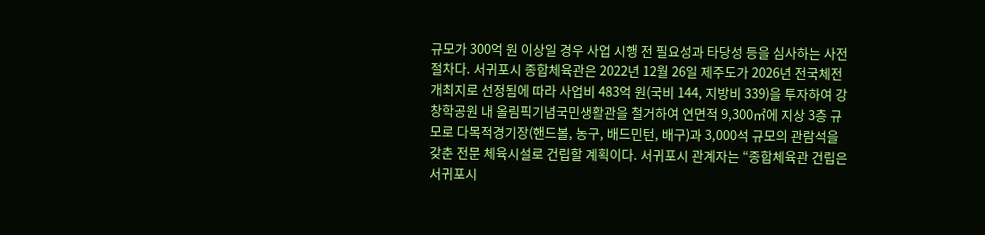규모가 300억 원 이상일 경우 사업 시행 전 필요성과 타당성 등을 심사하는 사전절차다. 서귀포시 종합체육관은 2022년 12월 26일 제주도가 2026년 전국체전개최지로 선정됨에 따라 사업비 483억 원(국비 144, 지방비 339)을 투자하여 강창학공원 내 올림픽기념국민생활관을 철거하여 연면적 9,300㎡에 지상 3층 규모로 다목적경기장(핸드볼, 농구, 배드민턴, 배구)과 3,000석 규모의 관람석을 갖춘 전문 체육시설로 건립할 계획이다. 서귀포시 관계자는 “종합체육관 건립은 서귀포시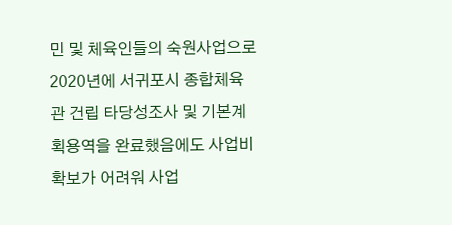민 및 체육인들의 숙원사업으로 2020년에 서귀포시 종합체육관 건립 타당성조사 및 기본계획용역을 완료했음에도 사업비 확보가 어려워 사업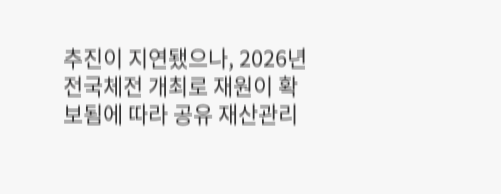추진이 지연됐으나, 2026년 전국체전 개최로 재원이 확보됨에 따라 공유 재산관리